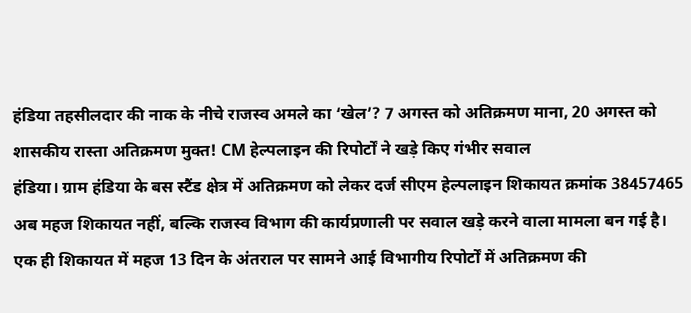हंडिया तहसीलदार की नाक के नीचे राजस्व अमले का ‘खेल’? 7 अगस्त को अतिक्रमण माना, 20 अगस्त को शासकीय रास्ता अतिक्रमण मुक्त! CM हेल्पलाइन की रिपोर्टों ने खड़े किए गंभीर सवाल
हंडिया। ग्राम हंडिया के बस स्टैंड क्षेत्र में अतिक्रमण को लेकर दर्ज सीएम हेल्पलाइन शिकायत क्रमांक 38457465 अब महज शिकायत नहीं, बल्कि राजस्व विभाग की कार्यप्रणाली पर सवाल खड़े करने वाला मामला बन गई है। एक ही शिकायत में महज 13 दिन के अंतराल पर सामने आई विभागीय रिपोर्टों में अतिक्रमण की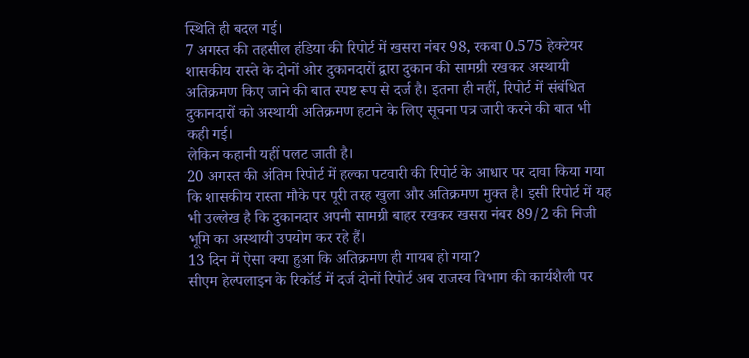स्थिति ही बदल गई।
7 अगस्त की तहसील हंडिया की रिपोर्ट में खसरा नंबर 98, रकबा 0.575 हेक्टेयर शासकीय रास्ते के दोनों ओर दुकानदारों द्वारा दुकान की सामग्री रखकर अस्थायी अतिक्रमण किए जाने की बात स्पष्ट रूप से दर्ज है। इतना ही नहीं, रिपोर्ट में संबंधित दुकानदारों को अस्थायी अतिक्रमण हटाने के लिए सूचना पत्र जारी करने की बात भी कही गई।
लेकिन कहानी यहीं पलट जाती है।
20 अगस्त की अंतिम रिपोर्ट में हल्का पटवारी की रिपोर्ट के आधार पर दावा किया गया कि शासकीय रास्ता मौके पर पूरी तरह खुला और अतिक्रमण मुक्त है। इसी रिपोर्ट में यह भी उल्लेख है कि दुकानदार अपनी सामग्री बाहर रखकर खसरा नंबर 89/2 की निजी भूमि का अस्थायी उपयोग कर रहे हैं।
13 दिन में ऐसा क्या हुआ कि अतिक्रमण ही गायब हो गया?
सीएम हेल्पलाइन के रिकॉर्ड में दर्ज दोनों रिपोर्ट अब राजस्व विभाग की कार्यशैली पर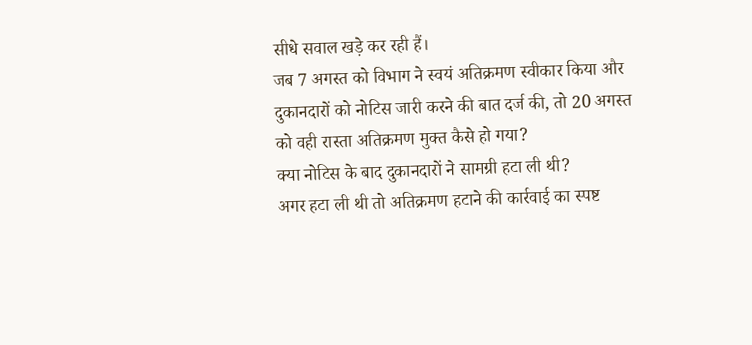सीधे सवाल खड़े कर रही हैं।
जब 7 अगस्त को विभाग ने स्वयं अतिक्रमण स्वीकार किया और दुकानदारों को नोटिस जारी करने की बात दर्ज की, तो 20 अगस्त को वही रास्ता अतिक्रमण मुक्त कैसे हो गया?
क्या नोटिस के बाद दुकानदारों ने सामग्री हटा ली थी?
अगर हटा ली थी तो अतिक्रमण हटाने की कार्रवाई का स्पष्ट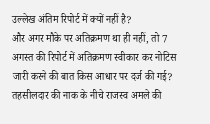उल्लेख अंतिम रिपोर्ट में क्यों नहीं है?
और अगर मौके पर अतिक्रमण था ही नहीं, तो 7 अगस्त की रिपोर्ट में अतिक्रमण स्वीकार कर नोटिस जारी करने की बात किस आधार पर दर्ज की गई?
तहसीलदार की नाक के नीचे राजस्व अमले की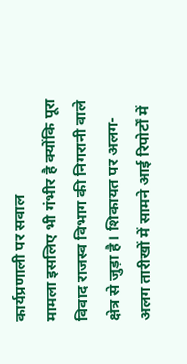कार्यप्रणाली पर सवाल
मामला इसलिए भी गंभीर है क्योंकि पूरा विवाद राजस्व विभाग की निगरानी वाले क्षेत्र से जुड़ा है। शिकायत पर अलग-अलग तारीखों में सामने आई रिपोर्टों में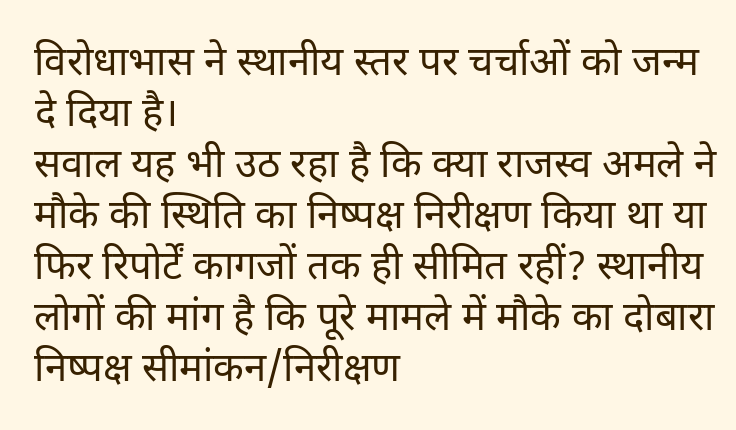विरोधाभास ने स्थानीय स्तर पर चर्चाओं को जन्म दे दिया है।
सवाल यह भी उठ रहा है कि क्या राजस्व अमले ने मौके की स्थिति का निष्पक्ष निरीक्षण किया था या फिर रिपोर्टें कागजों तक ही सीमित रहीं? स्थानीय लोगों की मांग है कि पूरे मामले में मौके का दोबारा निष्पक्ष सीमांकन/निरीक्षण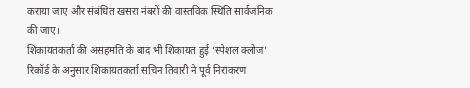कराया जाए और संबंधित खसरा नंबरों की वास्तविक स्थिति सार्वजनिक की जाए।
शिकायतकर्ता की असहमति के बाद भी शिकायत हुई ‘स्पेशल क्लोज’
रिकॉर्ड के अनुसार शिकायतकर्ता सचिन तिवारी ने पूर्व निराकरण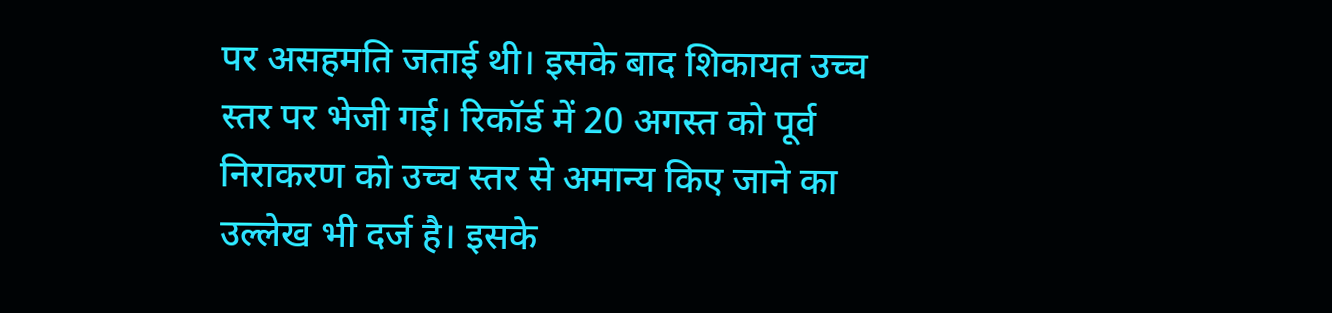पर असहमति जताई थी। इसके बाद शिकायत उच्च स्तर पर भेजी गई। रिकॉर्ड में 20 अगस्त को पूर्व निराकरण को उच्च स्तर से अमान्य किए जाने का उल्लेख भी दर्ज है। इसके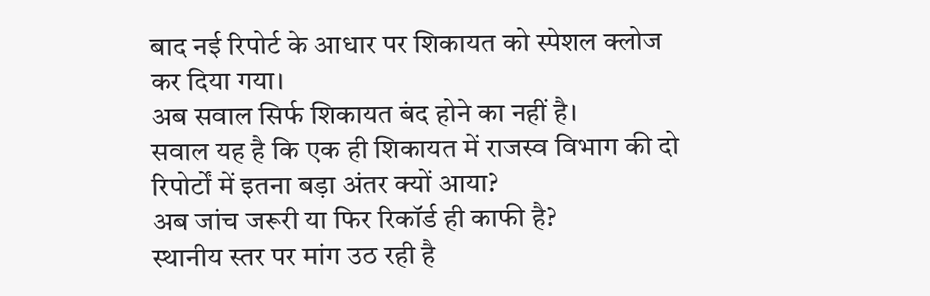बाद नई रिपोर्ट के आधार पर शिकायत को स्पेशल क्लोज कर दिया गया।
अब सवाल सिर्फ शिकायत बंद होने का नहीं है।
सवाल यह है कि एक ही शिकायत में राजस्व विभाग की दो रिपोर्टों में इतना बड़ा अंतर क्यों आया?
अब जांच जरूरी या फिर रिकॉर्ड ही काफी है?
स्थानीय स्तर पर मांग उठ रही है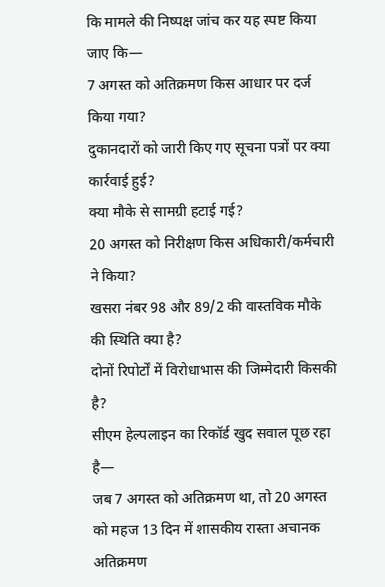कि मामले की निष्पक्ष जांच कर यह स्पष्ट किया जाए कि—
7 अगस्त को अतिक्रमण किस आधार पर दर्ज किया गया?
दुकानदारों को जारी किए गए सूचना पत्रों पर क्या कार्रवाई हुई?
क्या मौके से सामग्री हटाई गई?
20 अगस्त को निरीक्षण किस अधिकारी/कर्मचारी ने किया?
खसरा नंबर 98 और 89/2 की वास्तविक मौके की स्थिति क्या है?
दोनों रिपोर्टों में विरोधाभास की जिम्मेदारी किसकी है?
सीएम हेल्पलाइन का रिकॉर्ड खुद सवाल पूछ रहा है—
जब 7 अगस्त को अतिक्रमण था, तो 20 अगस्त को महज 13 दिन में शासकीय रास्ता अचानक अतिक्रमण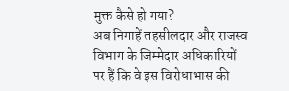मुक्त कैसे हो गया?
अब निगाहें तहसीलदार और राजस्व विभाग के जिम्मेदार अधिकारियों पर हैं कि वे इस विरोधाभास की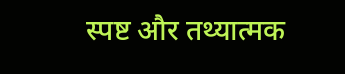स्पष्ट और तथ्यात्मक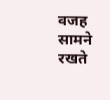वजह सामने रखते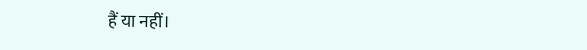हैं या नहीं।